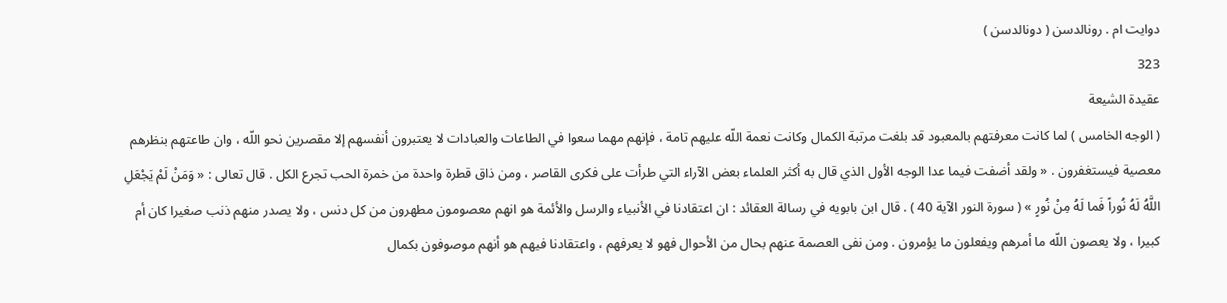دوايت ام . رونالدسن ( دونالدسن )
323
عقيدة الشيعة
( الوجه الخامس ) لما كانت معرفتهم بالمعبود قد بلغت مرتبة الكمال وكانت نعمة اللّه عليهم تامة ، فإنهم مهما سعوا في الطاعات والعبادات لا يعتبرون أنفسهم إلا مقصرين نحو اللّه ، وان طاعتهم بنظرهم معصية فيستغفرون . « ولقد أضفت فيما عدا الوجه الأول الذي قال به أكثر العلماء بعض الآراء التي طرأت على فكرى القاصر ، ومن ذاق قطرة واحدة من خمرة الحب تجرع الكل . قال تعالى : « وَمَنْ لَمْ يَجْعَلِ اللَّهُ لَهُ نُوراً فَما لَهُ مِنْ نُورٍ » ( سورة النور الآية 40 ) . قال ابن بابويه في رسالة العقائد : ان اعتقادنا في الأنبياء والرسل والأئمة هو انهم معصومون مطهرون من كل دنس ، ولا يصدر منهم ذنب صغيرا كان أم كبيرا ، ولا يعصون اللّه ما أمرهم ويفعلون ما يؤمرون . ومن نفى العصمة عنهم بحال من الأحوال فهو لا يعرفهم ، واعتقادنا فيهم هو أنهم موصوفون بكمال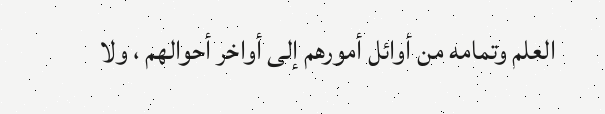العلم وتمامه من أوائل أمورهم إلى أواخر أحوالهم ، ولا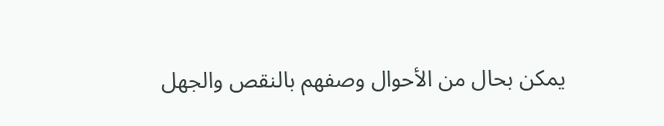يمكن بحال من الأحوال وصفهم بالنقص والجهل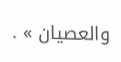والعصيان » .